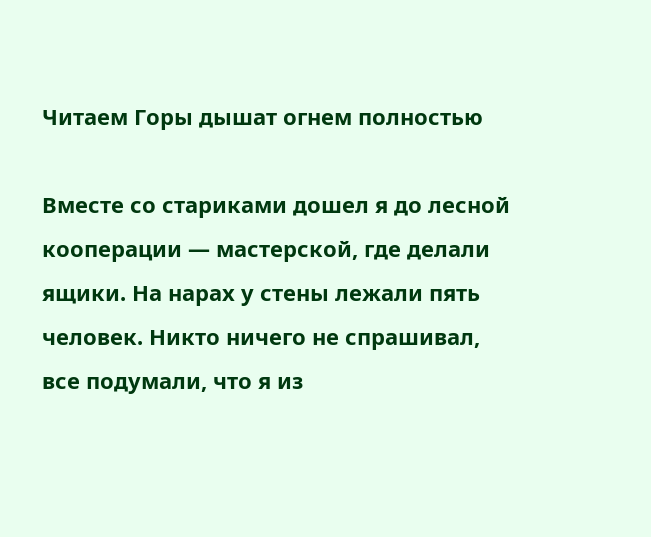Читаем Горы дышат огнем полностью

Вместе со стариками дошел я до лесной кооперации — мастерской, где делали ящики. На нарах у стены лежали пять человек. Никто ничего не спрашивал, все подумали, что я из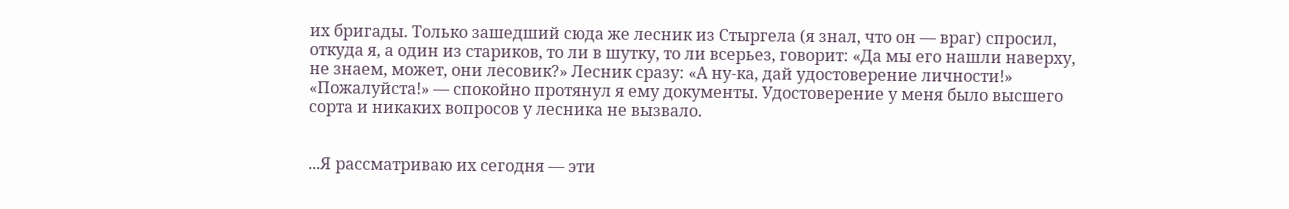их бригады. Только зашедший сюда же лесник из Стыргела (я знал, что он — враг) спросил, откуда я, а один из стариков, то ли в шутку, то ли всерьез, говорит: «Да мы его нашли наверху, не знаем, может, они лесовик?» Лесник сразу: «А ну-ка, дай удостоверение личности!» «Пожалуйста!» — спокойно протянул я ему документы. Удостоверение у меня было высшего сорта и никаких вопросов у лесника не вызвало.


...Я рассматриваю их сегодня — эти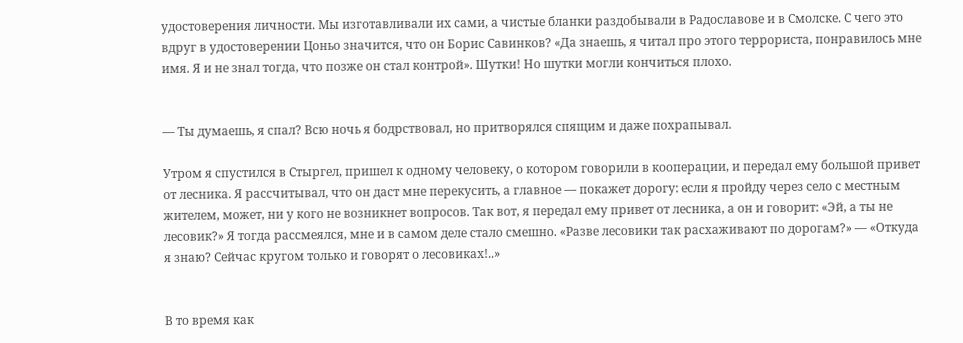удостоверения личности. Мы изготавливали их сами, а чистые бланки раздобывали в Радославове и в Смолске. С чего это вдруг в удостоверении Цоньо значится, что он Борис Савинков? «Да знаешь, я читал про этого террориста, понравилось мне имя. Я и не знал тогда, что позже он стал контрой». Шутки! Но шутки могли кончиться плохо.


— Ты думаешь, я спал? Всю ночь я бодрствовал, но притворялся спящим и даже похрапывал.

Утром я спустился в Стыргел, пришел к одному человеку, о котором говорили в кооперации, и передал ему большой привет от лесника. Я рассчитывал, что он даст мне перекусить, а главное — покажет дорогу: если я пройду через село с местным жителем, может, ни у кого не возникнет вопросов. Так вот, я передал ему привет от лесника, а он и говорит: «Эй, а ты не лесовик?» Я тогда рассмеялся, мне и в самом деле стало смешно. «Разве лесовики так расхаживают по дорогам?» — «Откуда я знаю? Сейчас кругом только и говорят о лесовиках!..»


В то время как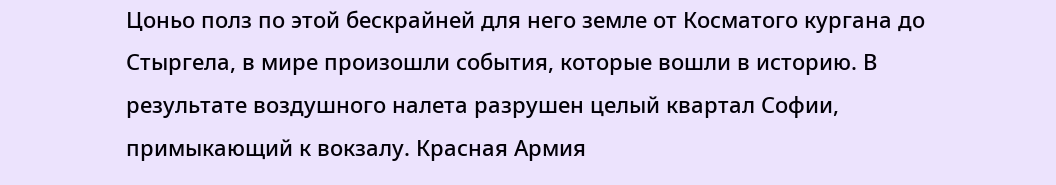Цоньо полз по этой бескрайней для него земле от Косматого кургана до Стыргела, в мире произошли события, которые вошли в историю. В результате воздушного налета разрушен целый квартал Софии, примыкающий к вокзалу. Красная Армия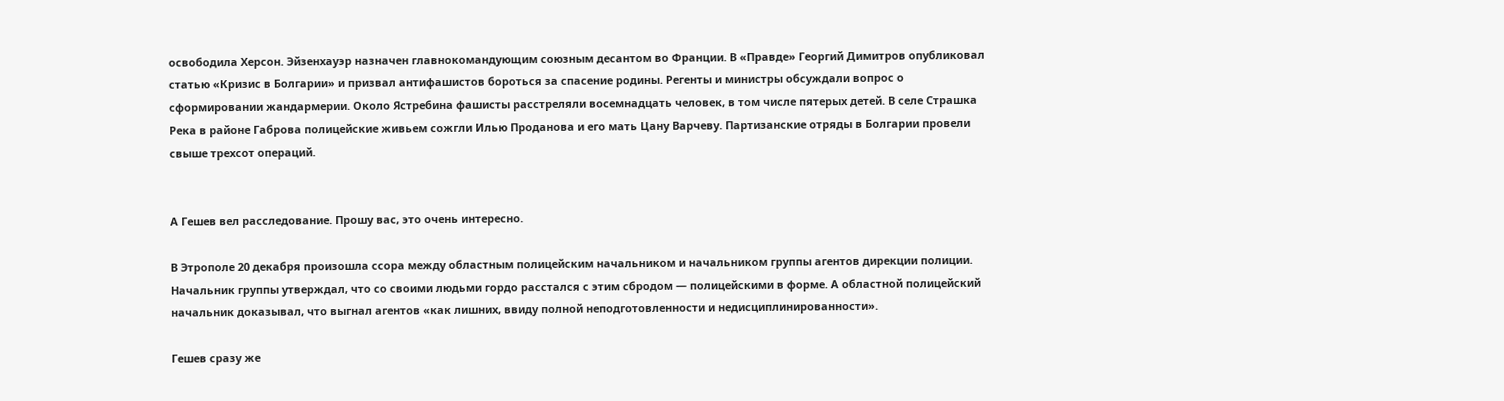освободила Херсон. Эйзенхауэр назначен главнокомандующим союзным десантом во Франции. В «Правде» Георгий Димитров опубликовал статью «Кризис в Болгарии» и призвал антифашистов бороться за спасение родины. Регенты и министры обсуждали вопрос о сформировании жандармерии. Около Ястребина фашисты расстреляли восемнадцать человек, в том числе пятерых детей. В селе Страшка Река в районе Габрова полицейские живьем сожгли Илью Проданова и его мать Цану Варчеву. Партизанские отряды в Болгарии провели свыше трехсот операций.


А Гешев вел расследование. Прошу вас, это очень интересно.

В Этрополе 20 декабря произошла ссора между областным полицейским начальником и начальником группы агентов дирекции полиции. Начальник группы утверждал, что со своими людьми гордо расстался с этим сбродом — полицейскими в форме. А областной полицейский начальник доказывал, что выгнал агентов «как лишних, ввиду полной неподготовленности и недисциплинированности».

Гешев сразу же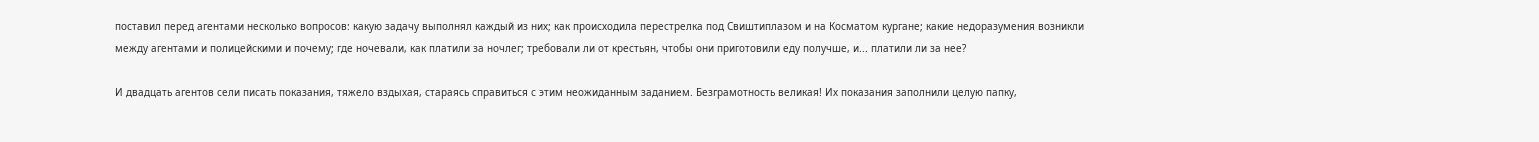поставил перед агентами несколько вопросов: какую задачу выполнял каждый из них; как происходила перестрелка под Свиштиплазом и на Косматом кургане; какие недоразумения возникли между агентами и полицейскими и почему; где ночевали, как платили за ночлег; требовали ли от крестьян, чтобы они приготовили еду получше, и... платили ли за нее?

И двадцать агентов сели писать показания, тяжело вздыхая, стараясь справиться с этим неожиданным заданием. Безграмотность великая! Их показания заполнили целую папку,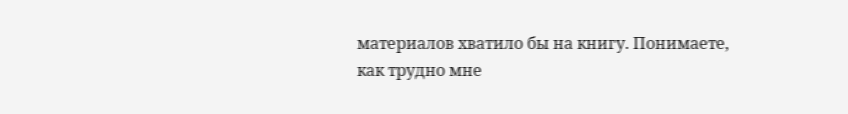материалов хватило бы на книгу. Понимаете, как трудно мне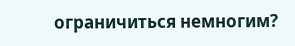ограничиться немногим?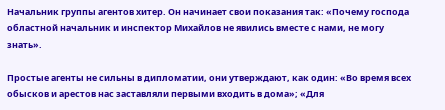Начальник группы агентов хитер. Он начинает свои показания так: «Почему господа областной начальник и инспектор Михайлов не явились вместе с нами, не могу знать».

Простые агенты не сильны в дипломатии, они утверждают, как один: «Во время всех обысков и арестов нас заставляли первыми входить в дома»; «Для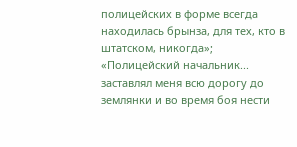полицейских в форме всегда находилась брынза, для тех, кто в штатском, никогда»; «Полицейский начальник... заставлял меня всю дорогу до землянки и во время боя нести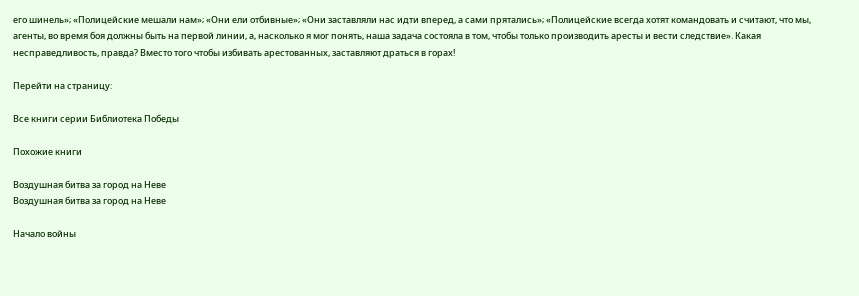его шинель»; «Полицейские мешали нам»; «Они ели отбивные»; «Они заставляли нас идти вперед, а сами прятались»; «Полицейские всегда хотят командовать и считают, что мы, агенты, во время боя должны быть на первой линии, а, насколько я мог понять, наша задача состояла в том, чтобы только производить аресты и вести следствие». Какая несправедливость, правда? Вместо того чтобы избивать арестованных, заставляют драться в горах!

Перейти на страницу:

Все книги серии Библиотека Победы

Похожие книги

Воздушная битва за город на Неве
Воздушная битва за город на Неве

Начало войны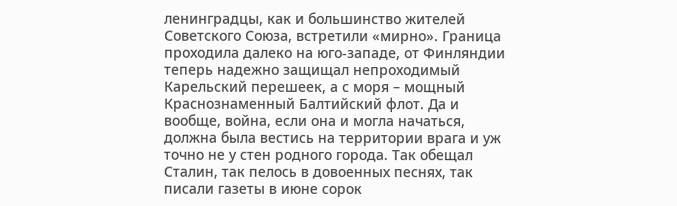ленинградцы, как и большинство жителей Советского Союза, встретили «мирно». Граница проходила далеко на юго-западе, от Финляндии теперь надежно защищал непроходимый Карельский перешеек, а с моря – мощный Краснознаменный Балтийский флот. Да и вообще, война, если она и могла начаться, должна была вестись на территории врага и уж точно не у стен родного города. Так обещал Сталин, так пелось в довоенных песнях, так писали газеты в июне сорок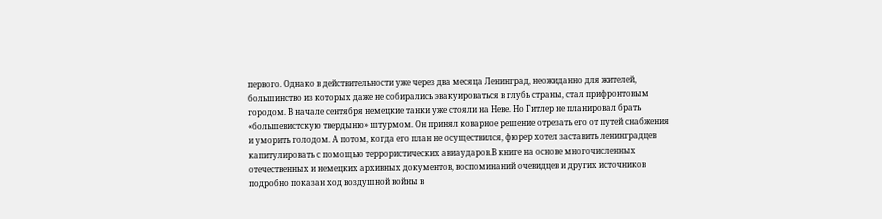первого. Однако в действительности уже через два месяца Ленинград, неожиданно для жителей, большинство из которых даже не собирались эвакуироваться в глубь страны, стал прифронтовым городом. В начале сентября немецкие танки уже стояли на Неве. Но Гитлер не планировал брать «большевистскую твердыню» штурмом. Он принял коварное решение отрезать его от путей снабжения и уморить голодом. А потом, когда его план не осуществился, фюрер хотел заставить ленинградцев капитулировать с помощью террористических авиаударов.В книге на основе многочисленных отечественных и немецких архивных документов, воспоминаний очевидцев и других источников подробно показан ход воздушной войны в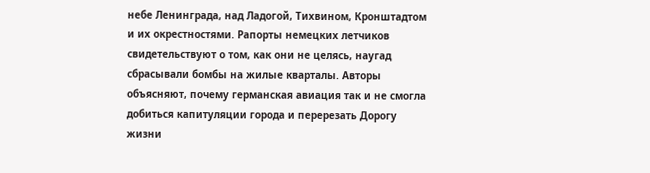небе Ленинграда, над Ладогой, Тихвином, Кронштадтом и их окрестностями. Рапорты немецких летчиков свидетельствуют о том, как они не целясь, наугад сбрасывали бомбы на жилые кварталы. Авторы объясняют, почему германская авиация так и не смогла добиться капитуляции города и перерезать Дорогу жизни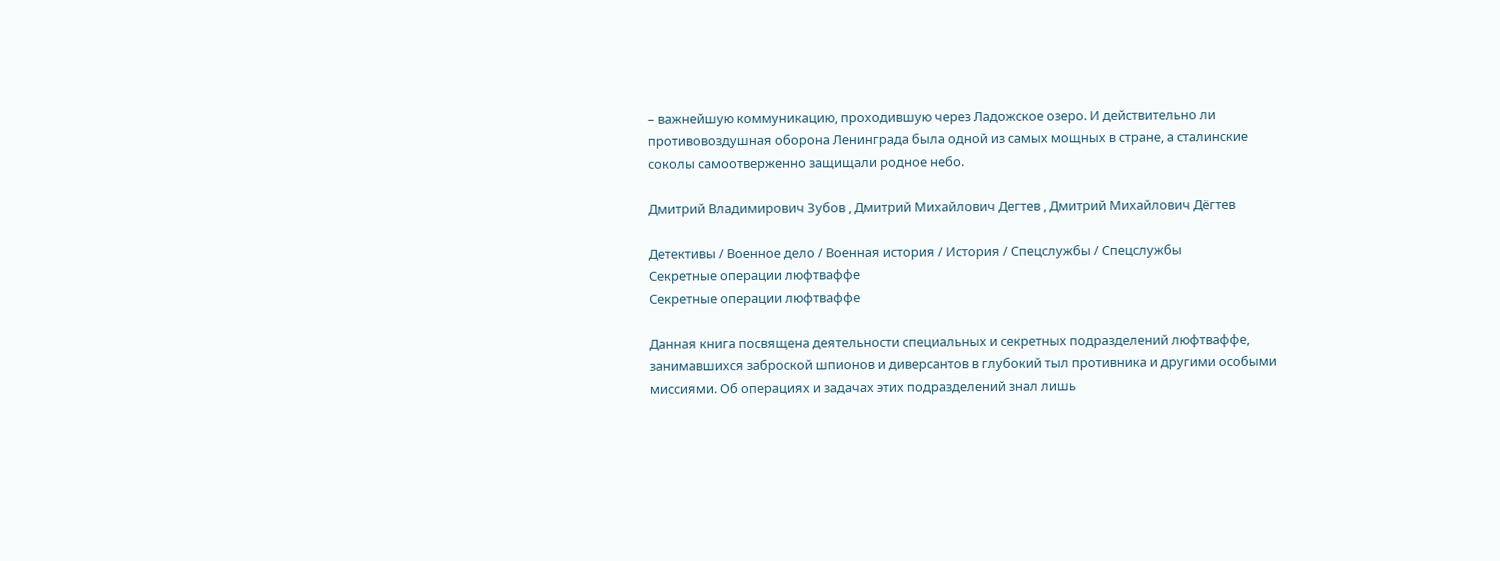– важнейшую коммуникацию, проходившую через Ладожское озеро. И действительно ли противовоздушная оборона Ленинграда была одной из самых мощных в стране, а сталинские соколы самоотверженно защищали родное небо.

Дмитрий Владимирович Зубов , Дмитрий Михайлович Дегтев , Дмитрий Михайлович Дёгтев

Детективы / Военное дело / Военная история / История / Спецслужбы / Cпецслужбы
Секретные операции люфтваффе
Секретные операции люфтваффе

Данная книга посвящена деятельности специальных и секретных подразделений люфтваффе, занимавшихся заброской шпионов и диверсантов в глубокий тыл противника и другими особыми миссиями. Об операциях и задачах этих подразделений знал лишь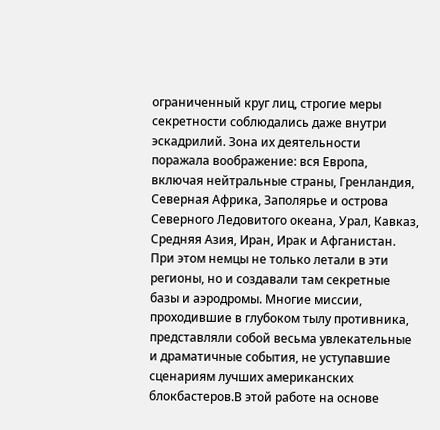ограниченный круг лиц, строгие меры секретности соблюдались даже внутри эскадрилий. Зона их деятельности поражала воображение: вся Европа, включая нейтральные страны, Гренландия, Северная Африка, Заполярье и острова Северного Ледовитого океана, Урал, Кавказ, Средняя Азия, Иран, Ирак и Афганистан. При этом немцы не только летали в эти регионы, но и создавали там секретные базы и аэродромы. Многие миссии, проходившие в глубоком тылу противника, представляли собой весьма увлекательные и драматичные события, не уступавшие сценариям лучших американских блокбастеров.В этой работе на основе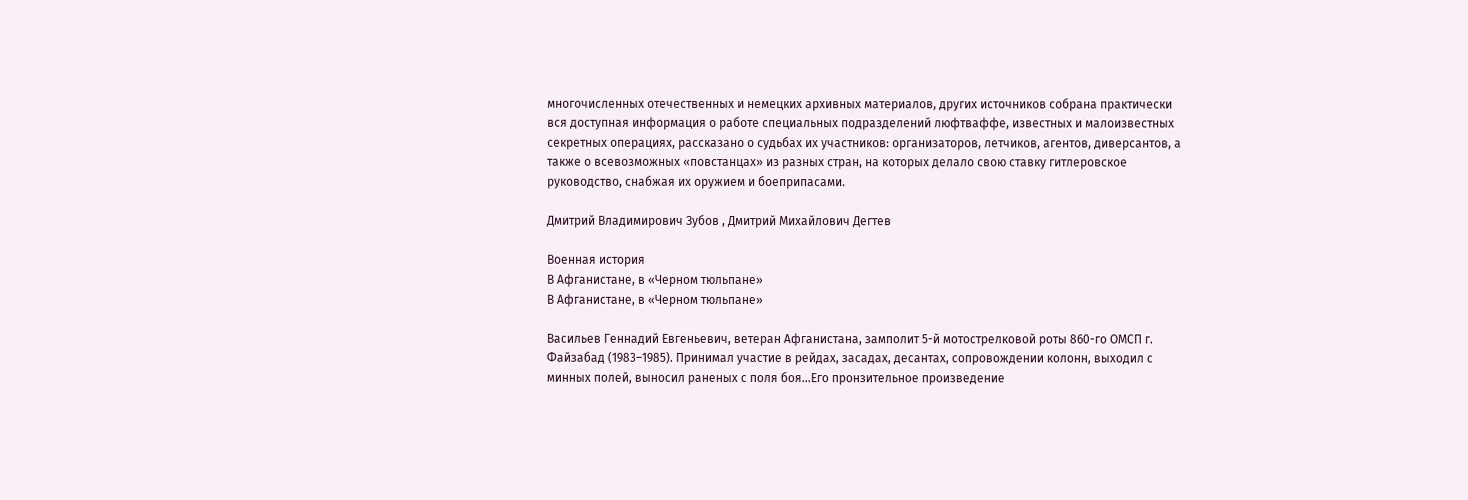многочисленных отечественных и немецких архивных материалов, других источников собрана практически вся доступная информация о работе специальных подразделений люфтваффе, известных и малоизвестных секретных операциях, рассказано о судьбах их участников: организаторов, летчиков, агентов, диверсантов, а также о всевозможных «повстанцах» из разных стран, на которых делало свою ставку гитлеровское руководство, снабжая их оружием и боеприпасами.

Дмитрий Владимирович Зубов , Дмитрий Михайлович Дегтев

Военная история
В Афганистане, в «Черном тюльпане»
В Афганистане, в «Черном тюльпане»

Васильев Геннадий Евгеньевич, ветеран Афганистана, замполит 5-й мотострелковой роты 860-го ОМСП г. Файзабад (1983–1985). Принимал участие в рейдах, засадах, десантах, сопровождении колонн, выходил с минных полей, выносил раненых с поля боя…Его пронзительное произведение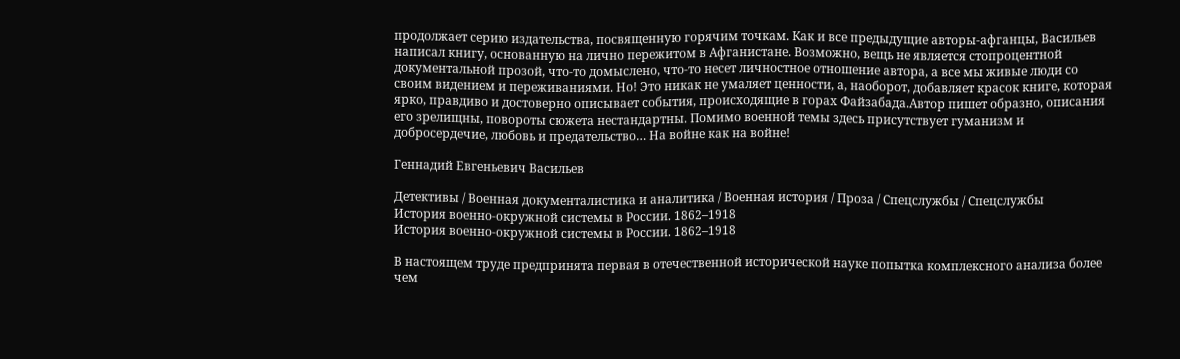продолжает серию издательства, посвященную горячим точкам. Как и все предыдущие авторы-афганцы, Васильев написал книгу, основанную на лично пережитом в Афганистане. Возможно, вещь не является стопроцентной документальной прозой, что-то домыслено, что-то несет личностное отношение автора, а все мы живые люди со своим видением и переживаниями. Но! Это никак не умаляет ценности, а, наоборот, добавляет красок книге, которая ярко, правдиво и достоверно описывает события, происходящие в горах Файзабада.Автор пишет образно, описания его зрелищны, повороты сюжета нестандартны. Помимо военной темы здесь присутствует гуманизм и добросердечие, любовь и предательство… На войне как на войне!

Геннадий Евгеньевич Васильев

Детективы / Военная документалистика и аналитика / Военная история / Проза / Спецслужбы / Cпецслужбы
История военно-окружной системы в России. 1862–1918
История военно-окружной системы в России. 1862–1918

В настоящем труде предпринята первая в отечественной исторической науке попытка комплексного анализа более чем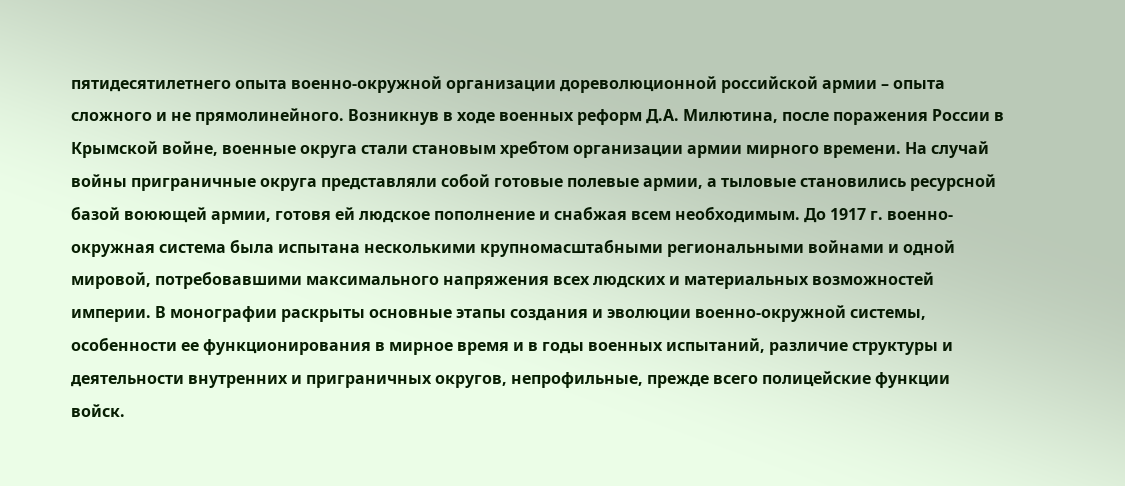пятидесятилетнего опыта военно-окружной организации дореволюционной российской армии – опыта сложного и не прямолинейного. Возникнув в ходе военных реформ Д.А. Милютина, после поражения России в Крымской войне, военные округа стали становым хребтом организации армии мирного времени. На случай войны приграничные округа представляли собой готовые полевые армии, а тыловые становились ресурсной базой воюющей армии, готовя ей людское пополнение и снабжая всем необходимым. До 1917 г. военно-окружная система была испытана несколькими крупномасштабными региональными войнами и одной мировой, потребовавшими максимального напряжения всех людских и материальных возможностей империи. В монографии раскрыты основные этапы создания и эволюции военно-окружной системы, особенности ее функционирования в мирное время и в годы военных испытаний, различие структуры и деятельности внутренних и приграничных округов, непрофильные, прежде всего полицейские функции войск.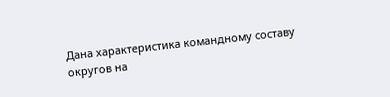Дана характеристика командному составу округов на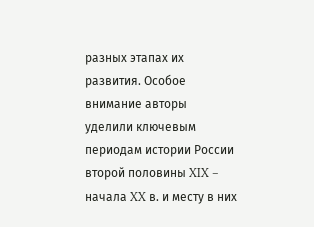разных этапах их развития. Особое внимание авторы уделили ключевым периодам истории России второй половины XIX – начала XX в. и месту в них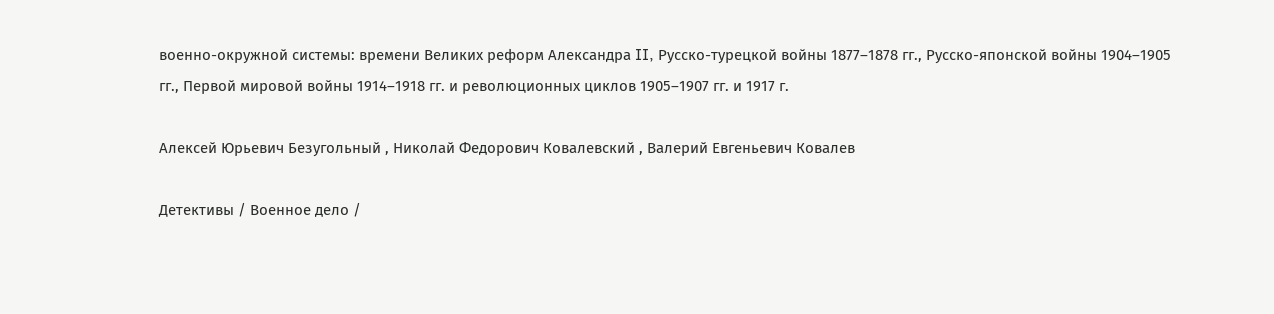военно-окружной системы: времени Великих реформ Александра II, Русско-турецкой войны 1877–1878 гг., Русско-японской войны 1904–1905 гг., Первой мировой войны 1914–1918 гг. и революционных циклов 1905–1907 гг. и 1917 г.

Алексей Юрьевич Безугольный , Николай Федорович Ковалевский , Валерий Евгеньевич Ковалев

Детективы / Военное дело /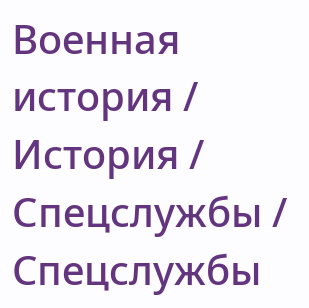Военная история / История / Спецслужбы / Cпецслужбы